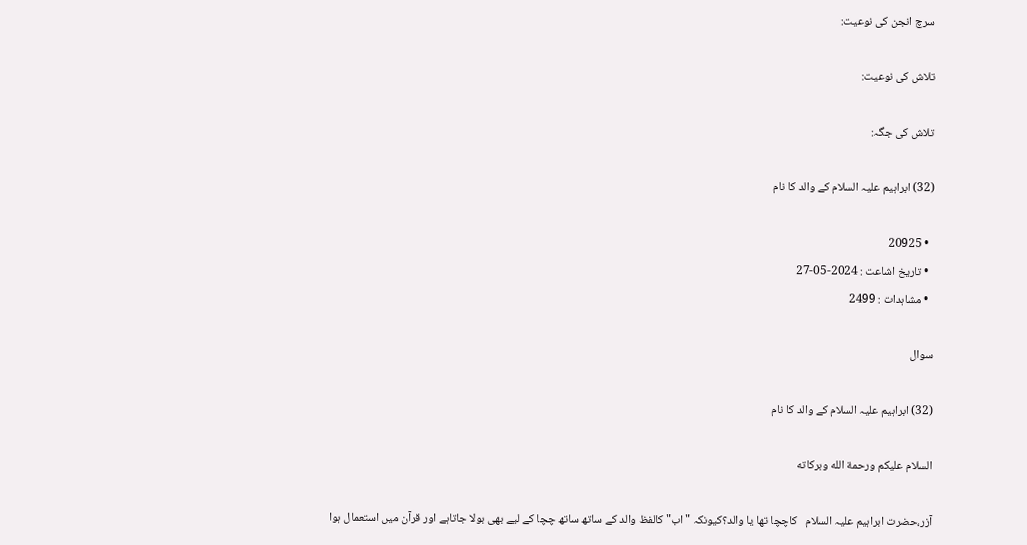سرچ انجن کی نوعیت:

تلاش کی نوعیت:

تلاش کی جگہ:

(32) ابراہیم علیہ السلام کے والد کا نام

  • 20925
  • تاریخ اشاعت : 2024-05-27
  • مشاہدات : 2499

سوال

(32) ابراہیم علیہ السلام کے والد کا نام

السلام عليكم ورحمة الله وبركاته

آزر،حضرت ابراہیم علیہ السلام   کاچچا تھا یا والد؟کیونکہ "اب" کالفظ والد کے ساتھ ساتھ چچا کے لیے بھی بولا جاتاہے اور قرآن میں استعمال ہوا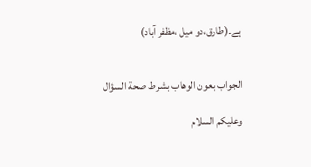ہے۔(طارق،دو میل ،مظفر آباد)


الجواب بعون الوهاب بشرط صحة السؤال

وعلیکم السلام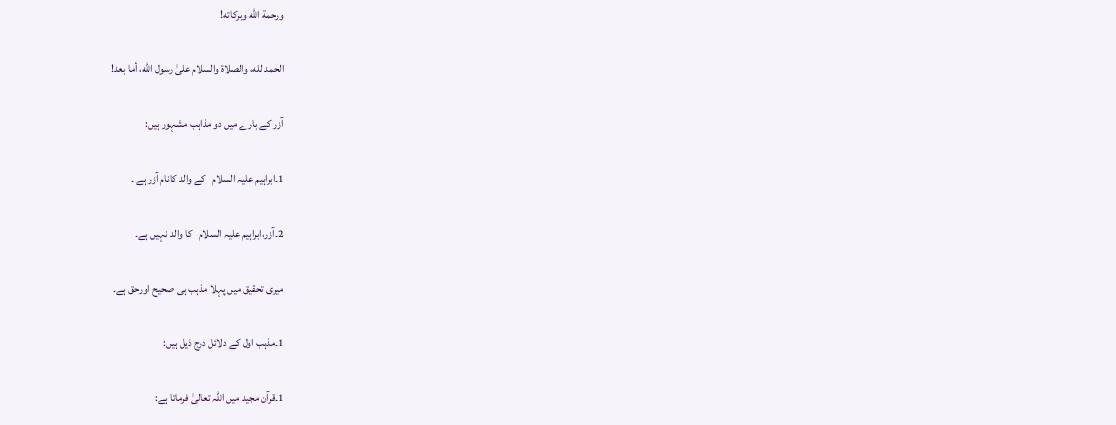ورحمة الله وبرکاته!

الحمد لله، والصلاة والسلام علىٰ رسول الله، أما بعد!

آزر کے بارے میں دو مذاہب مشہور ہیں:

1۔ابراہیم علیہ السلام   کے والد کانام آزر ہے ۔

2۔آزر،ابراہیم علیہ السلام   کا والد نہیں ہے۔

میری تحقیق میں پہلا مذہب ہی صحیح اورحق ہے۔

1۔مذہب اول کے دلائل درج ذیل ہیں:

1۔قرآن مجید میں اللہ تعالیٰ فرماتا ہے: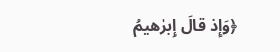﴿وَإِذ قالَ إِبر‌ٰهيمُ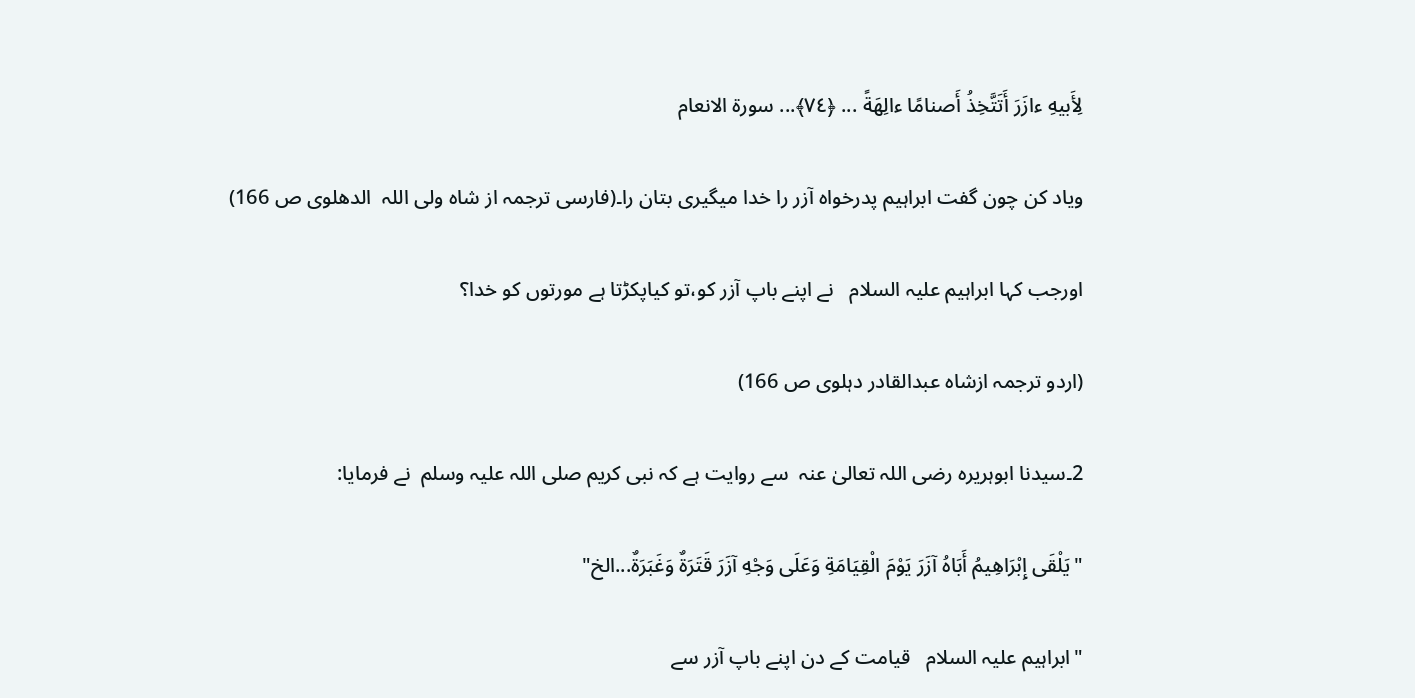لِأَبيهِ ءازَرَ أَتَتَّخِذُ أَصنامًا ءالِهَةً ... ﴿٧٤﴾... سورة الانعام

ویاد کن چون گفت ابراہیم پدرخواہ آزر را خدا میگیری بتان را۔(فارسی ترجمہ از شاہ ولی اللہ  الدھلوی ص 166)

اورجب کہا ابراہیم علیہ السلام   نے اپنے باپ آزر کو،تو کیاپکڑتا ہے مورتوں کو خدا؟

(اردو ترجمہ ازشاہ عبدالقادر دہلوی ص 166)

2۔سیدنا ابوہریرہ رضی اللہ تعالیٰ عنہ  سے روایت ہے کہ نبی کریم صلی اللہ علیہ وسلم  نے فرمایا:

"يَلْقَى إِبْرَاهِيمُ أَبَاهُ آزَرَ يَوْمَ الْقِيَامَةِ وَعَلَى وَجْهِ آزَرَ قَتَرَةٌ وَغَبَرَةٌ...الخ"

"ابراہیم علیہ السلام   قیامت کے دن اپنے باپ آزر سے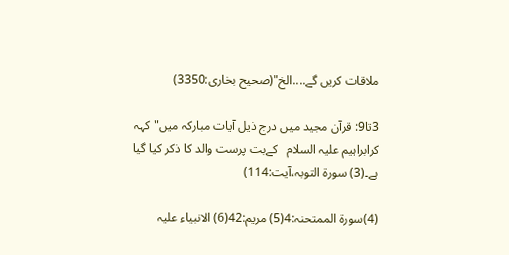ملاقات کریں گے....الخ"(صحیح بخاری:3350)

3تا9: قرآن مجید میں درج ذیل آیات مبارکہ میں"کہہ کرابراہیم علیہ السلام   کےبت پرست والد کا ذکر کیا گیا ہے۔(3) سورۃ التوبہ،آیت:114)

(4)سورۃ الممتحنہ:4(5) مریم:42(6) الانبیاء علیہ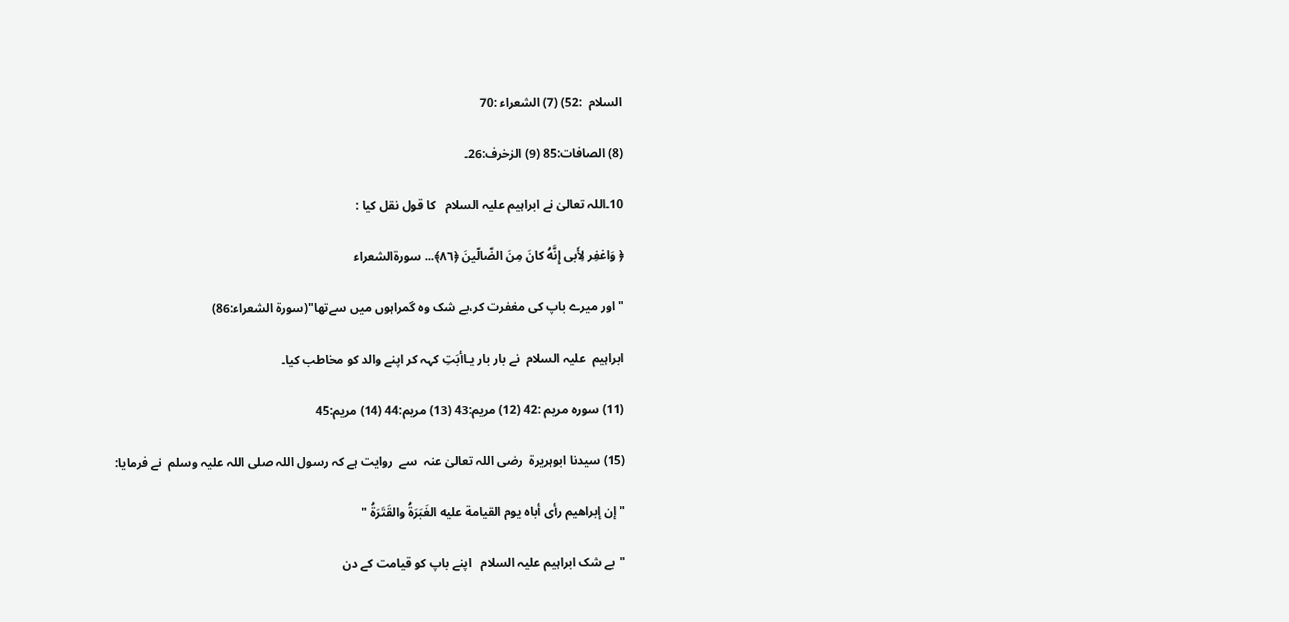السلام  :52) (7) الشعراء :70

(8) الصافات:85 (9) الزخرف:26۔

10۔اللہ تعالیٰ نے ابراہیم علیہ السلام   کا قول نقل کیا :

﴿ وَاغفِر لِأَبى إِنَّهُ كانَ مِنَ الضّالّينَ ﴿٨٦﴾... سورةالشعراء

"اور میرے باپ کی مغفرت کر،بے شک وہ گمراہوں میں سےتھا"(سورۃ الشعراء:86)

ابراہیم  علیہ السلام  نے بار بار يـاأبَتِ کہہ کر اپنے والد کو مخاطب کیا۔

(11) سورہ مریم :42 (12) مریم:43 (13) مریم:44 (14) مریم:45

(15) سیدنا ابوہریرۃ  رضی اللہ تعالیٰ عنہ  سے  روایت ہے کہ رسول اللہ صلی اللہ علیہ وسلم  نے فرمایا:

"إن إبراهيم رأى أباه يوم القيامة عليه الغَبَرَةُ والقَتَرَةُ "

"بے شک ابراہیم علیہ السلام   اپنے باپ کو قیامت کے دن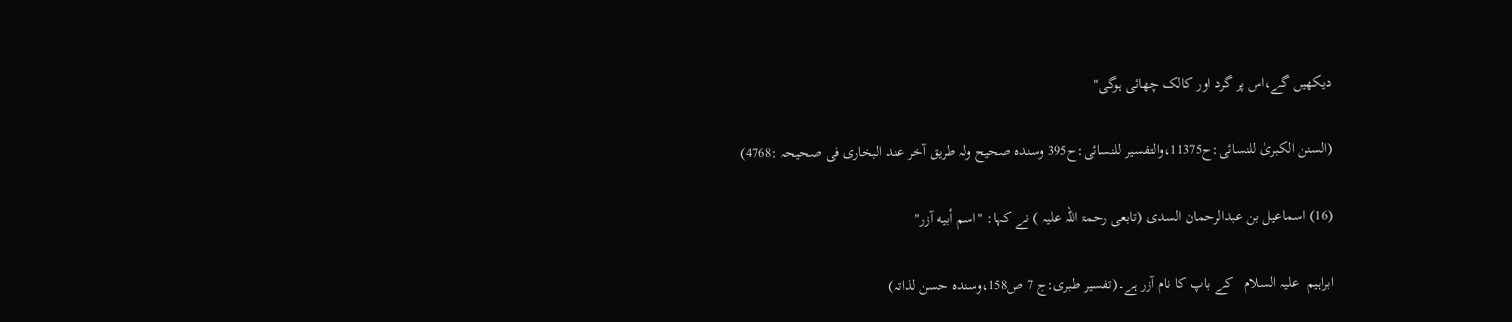دیکھیں گے،اس پر گرد اور کالک چھائی ہوگی"

(السنن الکبریٰ للنسائی:ح11375،والتفسیر للنسائی:ح395 وسندہ صحیح ولہ طریق آخر عند البخاری فی صحیحہ :4768)

(16) اسماعیل بن عبدالرحمان السدی (تابعی رحمۃ اللہ علیہ ) نے کہا: "اسم أبيه آزر"

ابراہیم  علیہ السلام   کے باپ کا نام آزر ہے۔(تفسیر طبری:ج 7 ص158،وسندہ حسن لذاتہ)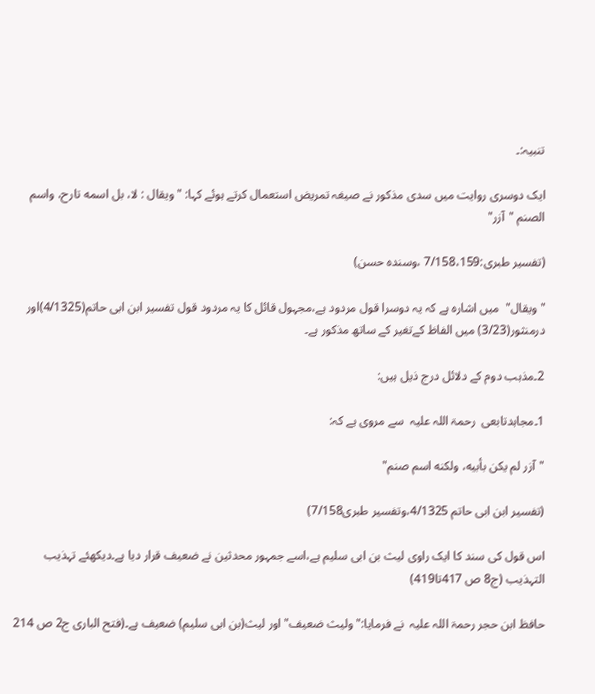تنبیہ:۔

ایک دوسری روایت میں سدی مذکور نے صیغہ تمریض استعمال کرتے ہوئے کہا: "ويقال : لا، بل اسمه تارح، واسم الصنم "آزر"

(تفسیر طبری:7/158،159 ،وسندہ حسن)

"ویقال"  میں اشارہ ہے کہ یہ دوسرا قول مردود ہے،مجہول قائل کا یہ مردود قول تفسیر ابن ابی حاتم(4/1325)اور درمنثور(3/23) میں الفاظ کےتغیر کے ساتھ مذکور ہے۔

2۔مذہب دوم کے دلائل درج ذیل ہیں:

1۔مجاہدتابعی  رحمۃ اللہ علیہ  سے مروی ہے کہ:

"آزر لم يكن بأبيه، ولكنه اسم صنم"

(تفسیر ابن ابی حاتم 4/1325،وتفسیر طبری7/158)

اس قول کی سند کا ایک راوی لیث بن ابی سلیم ہے،اسے جمہور محدثین نے ضعیف قرار دیا ہے۔دیکھئے تہذیب التہذیب (ج8 ص 417تا419)

حافظ ابن حجر رحمۃ اللہ علیہ  نے فرمایا:"ولیث ضعیف"اور لیث(بن ابی سلیم) ضعیف ہے۔(فتح الباری ج2 ص 214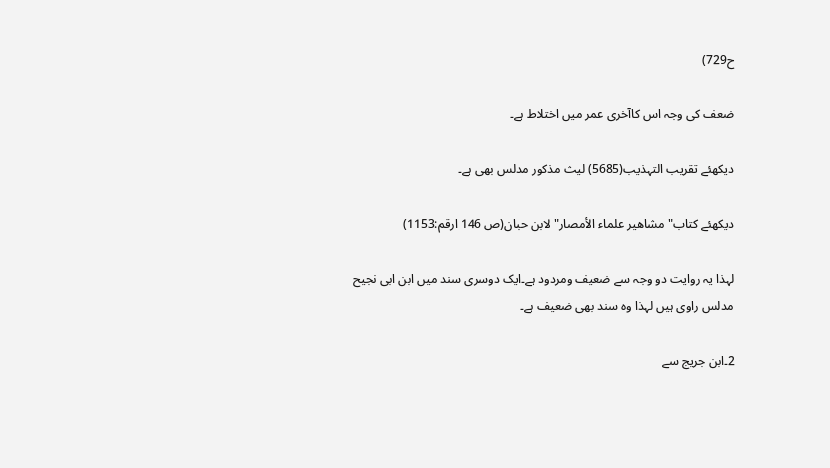ح729)

ضعف کی وجہ اس کاآخری عمر میں اختلاط ہے۔

دیکھئے تقریب التہذیب(5685) لیث مذکور مدلس بھی ہے۔

دیکھئے کتاب"مشاهير علماء الأمصار" لابن حبان(ص 146 ارقم:1153)

لہذا یہ روایت دو وجہ سے ضعیف ومردود ہے۔ایک دوسری سند میں ابن ابی نجیح مدلس راوی ہیں لہذا وہ سند بھی ضعیف ہے۔

2۔ابن جریج سے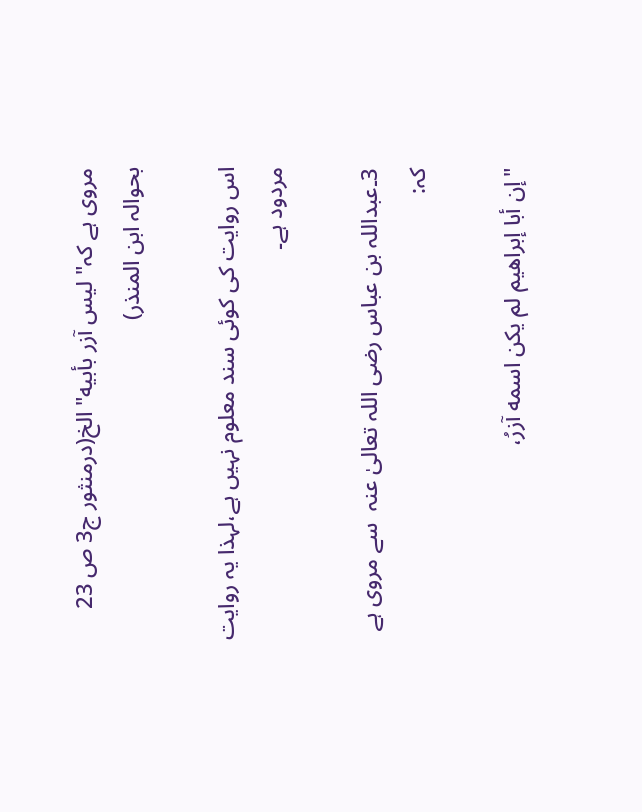مروی ہے کہ" ليس آزر بأبيه" الخ(درمنثور ج3 ص 23 بحوالہ ابن المنذر)

اس روایت کی کوئی سند معلوم نہیں ہے،لہذا یہ روایت مردود ہے۔

3۔عبداللہ بن عباس رضی اللہ تعالیٰ عنہ  سے مروی ہے کہ:

"إن أبا إبراهيم لم يكن اسمه آزرُ،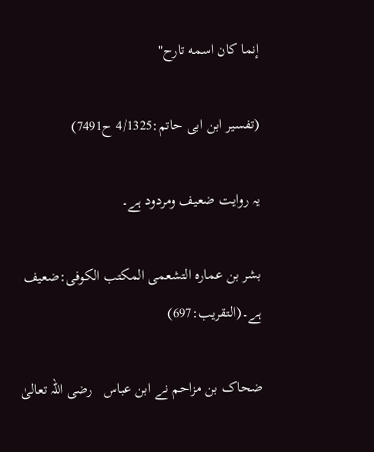إنما كان اسمه تارح"

(تفسیر ابن ابی حاتم:4/1325 ح7491)

یہ روایت ضعیف ومردود ہے۔

بشر بن عمارہ التشعمی المکتب الکوفی:ضعیف ہے۔(التقریب:697)

ضحاک بن مزاحم نے ابن عباس   رضی اللہ تعالیٰ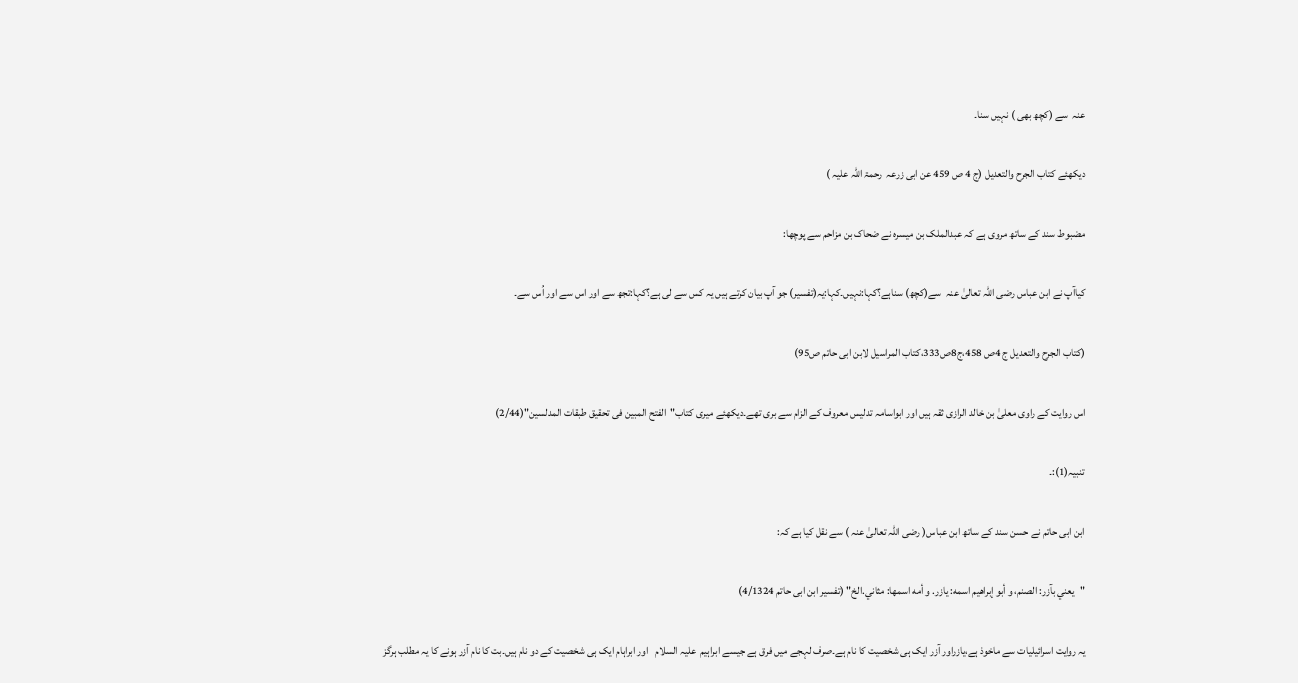عنہ  سے (کچھ بھی ) نہیں سنا۔

دیکھئے کتاب الجرح والتعدیل (ج 4 ص 459 عن ابی زرعہ  رحمۃ اللہ علیہ )

مضبوط سند کے ساتھ مروی ہے کہ عبدالملک بن میسرہ نے ضحاک بن مزاحم سے پوچھا:

کیاآپ نے ابن عباس رضی اللہ تعالیٰ عنہ  سے(کچھ) سناہے؟کہا:نہیں۔کہا:یہ(تفسیر) جو آپ بیان کرتے ہیں یہ کس سے لی ہے؟کہا:تجھ سے اور اس سے اور اُس سے۔

(کتاب الجرح والتعدیل ج 4ص 458،ج8ص333،کتاب المراسیل لابن ابی حاتم ص95)

اس روایت کے راوی معلیٰ بن خالد الرازی ثقہ ہیں اور ابواسامہ تدلیس معروف کے الزام سے بری تھے۔دیکھئے میری کتاب"الفتح المبین فی تحقیق طبقات المدلسین"(2/44)

تنبیہ(1):۔

ابن ابی حاتم نے حسن سند کے ساتھ ابن عباس( رضی اللہ تعالیٰ عنہ ) سے نقل کیا ہے کہ:

"يعني‌ بآزر: الصنم‌، و ‌أبو‌ إبراهيم‌ اسمه‌: يازر. و أمه‌ اسمها: مثاني‌.الخ" (تفسیر ابن ابی حاتم 4/1324)

یہ روایت اسرائیلیات سے ماخوذ ہے،یازراور آزر ایک ہی شخصیت کا نام ہے۔صرف لہجے میں فرق ہے جیسے ابراہیم  علیہ السلام   اور ابراہام ایک ہی شخصیت کے دو نام ہیں۔بت کا نام آزر ہونے کا یہ مطلب ہرگز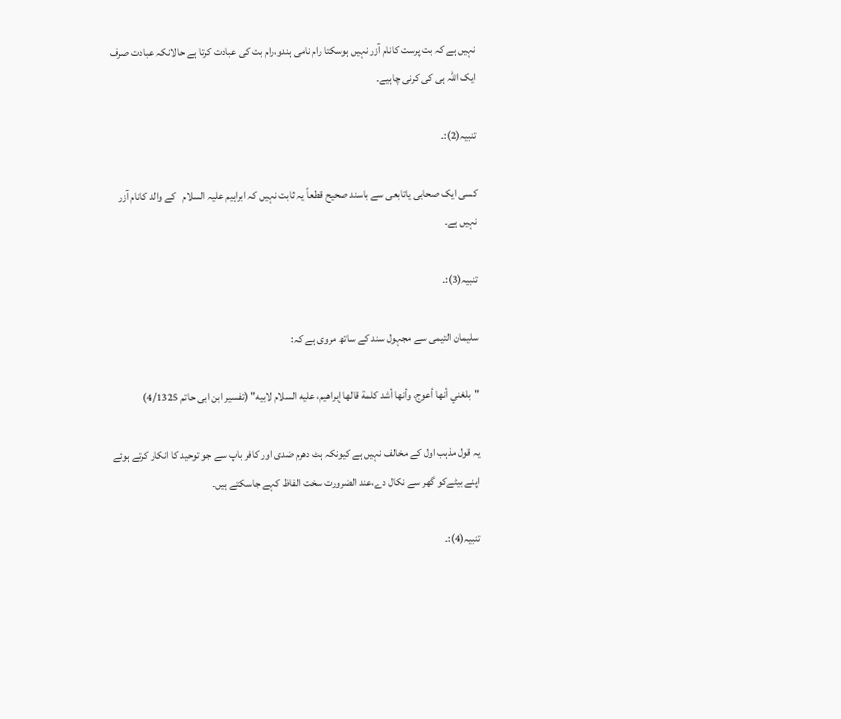نہیں ہے کہ بت پرست کانام آزر نہیں ہوسکتا رام نامی ہندو،رام بت کی عبادت کرتا ہے حالانکہ عبادت صرف ایک اللہ ہی کی کرنی چاہیے۔

تنبیہ(2):۔

کسی ایک صحابی یاتابعی سے باسند صحیح قطعاً یہ ثابت نہیں کہ ابراہیم علیہ السلام   کے والد کانام آزر نہیں ہے۔

تنبیہ(3):۔

سلیمان التیمی سے مجہول سند کے ساتھ مروی ہے کہ:

"بلغني أنها أعوج، وأنها أشد كلمة قالها إبراهيم، عليه السلام لابيه" (تفسیر ابن ابی حاتم 4/1325)

یہ قول مذہب اول کے مخالف نہیں ہے کیونکہ ہٹ دھرم ضدی اور کافر باپ سے جو توحید کا انکار کرتے ہوئے اپنے بیٹےکو گھر سے نکال دے،عند الضرورت سخت الفاظ کہے جاسکتے ہیں۔

تنبیہ(4):۔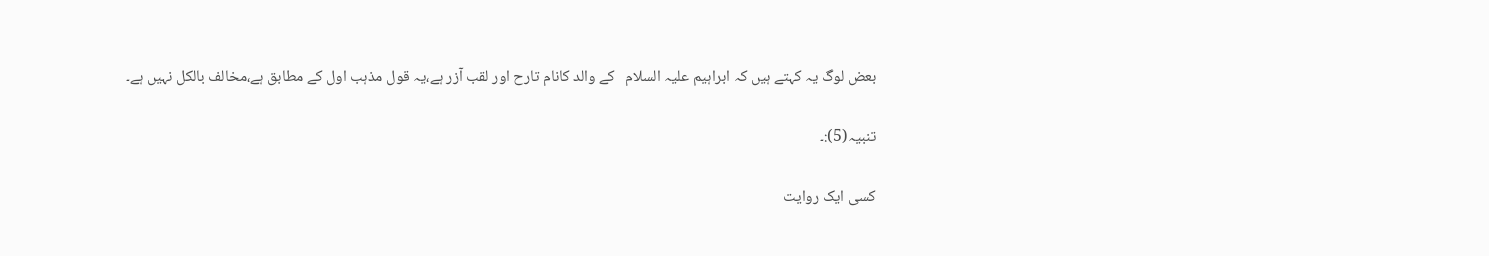بعض لوگ یہ کہتے ہیں کہ ابراہیم علیہ السلام   کے والد کانام تارح اور لقب آزر ہے،یہ قول مذہب اول کے مطابق ہے،مخالف بالکل نہیں ہے۔

تنبیہ(5):۔

کسی ایک روایت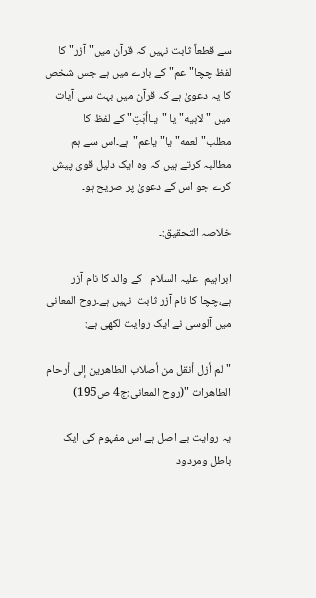سے قطعاً ثابت نہیں کہ قرآن میں"آزر" کا لفظ چچا"عم" کے بارے میں ہے جس شخص کا یہ دعویٰ ہے کہ قرآن میں بہت سی آیات میں "لابيه" یا "يـاأبَتِ" کے لفظ کا مطلب"لعمه" یا"ياعم"ہے۔اس سے ہم مطالبہ کرتے ہیں کہ وہ ایک دلیل قوی پیش کرے جو اس کے دعویٰ پر صریح ہو۔

خلاصہ التحقیق:۔

ابراہیم  علیہ السلام   کے والد کا نام آزر ہے،چچا کا نام آزر ثابت  نہیں ہے۔روح المعانی میں آلوسی نے ایک روایت لکھی ہے:

"لم أزل أنقل من أصلاب الطاهرين إلى أرحام الطاهرات "(روح المعانی:ج4 ص195)

یہ روایت بے اصل ہے اس مفہوم کی ایک باطل ومردود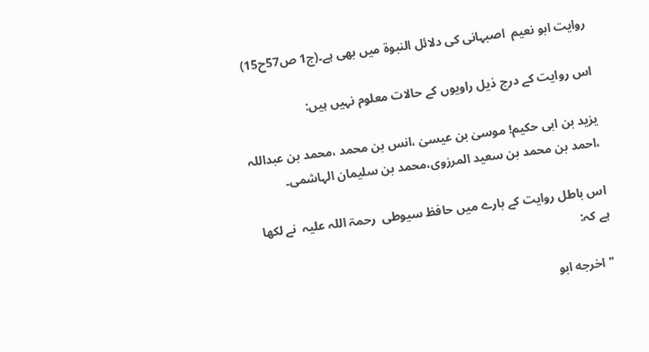روایت ابو نعیم  اصبہانی کی دلائل النبوۃ میں بھی ہے۔(ج1 ص57ح15)

اس روایت کے درج ذیل راویوں کے حالات معلوم نہیں ہیں:

یزید بن ابی حکیم! موسیٰ بن عیسیٰ ،انس بن محمد ،محمد بن عبداللہ ،احمد بن محمد بن سعید المرزوی،محمد بن سلیمان الہاشمی۔

اس باطل روایت کے بارے میں حافظ سیوطی  رحمۃ اللہ علیہ  نے لکھا ہے کہ:

"اخرجه ابو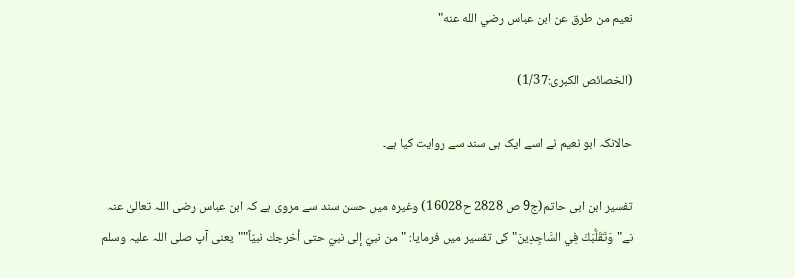نعيم من طرق عن ابن عباس رضي الله عنه"

(الخصائص الکبری:1/37)

حالانکہ ابو نعیم نے اسے ایک ہی سند سے روایت کیا ہے۔

تفسیر ابن ابی حاتم(ج9 ص 2828 ح16028) وغیرہ میں حسن سند سے مروی ہے کہ ابن عباس رضی اللہ تعالیٰ عنہ  نے"وَتَقَلُّبَكَ فِي السَّاجِدِينَ"کی تفسیر میں فرمایا: "من نبيّ إلى نبيّ حتى أخرجك نبيّاً""یعنی آپ صلی اللہ علیہ وسلم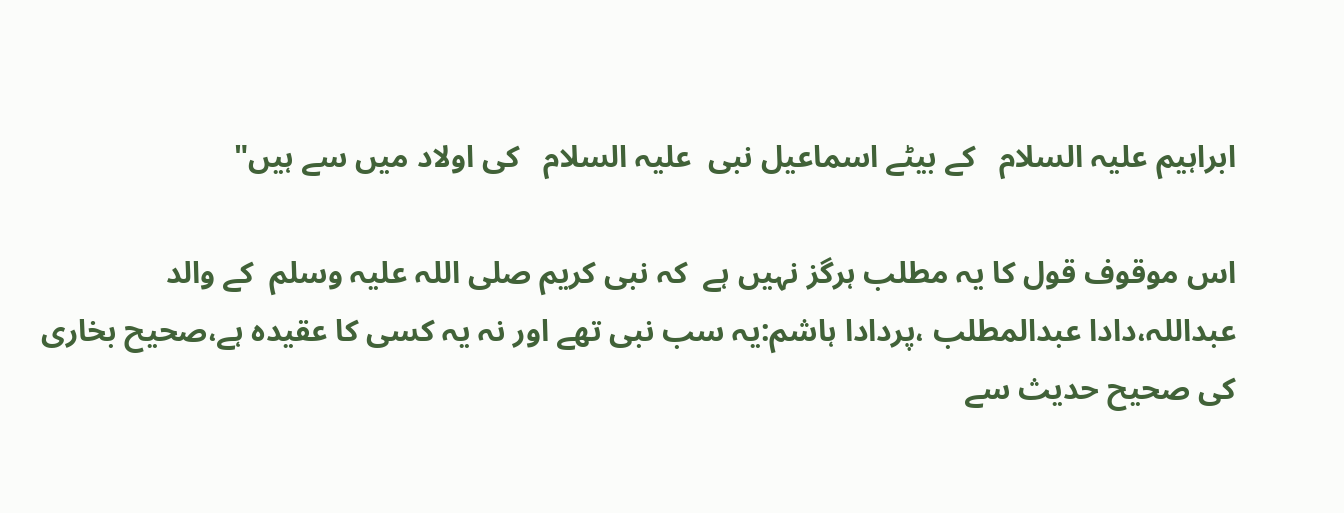ابراہیم علیہ السلام   کے بیٹے اسماعیل نبی  علیہ السلام   کی اولاد میں سے ہیں"

اس موقوف قول کا یہ مطلب ہرگز نہیں ہے  کہ نبی کریم صلی اللہ علیہ وسلم  کے والد عبداللہ،دادا عبدالمطلب ،پردادا ہاشم:یہ سب نبی تھے اور نہ یہ کسی کا عقیدہ ہے،صحیح بخاری کی صحیح حدیث سے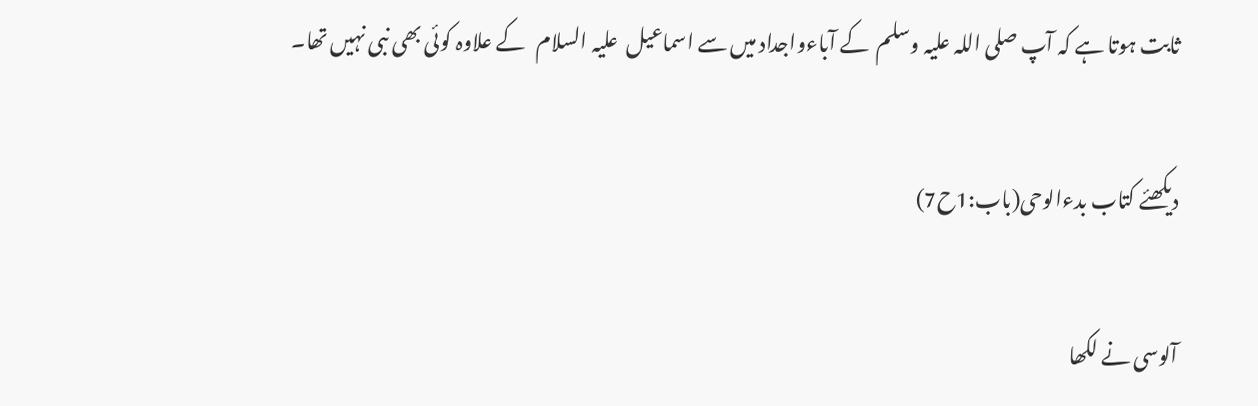ثابت ہوتا ہے کہ آپ صلی اللہ علیہ وسلم  کے آباءواجداد میں سے اسماعیل  علیہ السلام   کے علاوہ کوئی بھی نبی نہیں تھا۔

دیکھئے کتاب بدءالوحی(باب:1ح7)

آلوسی نے لکھا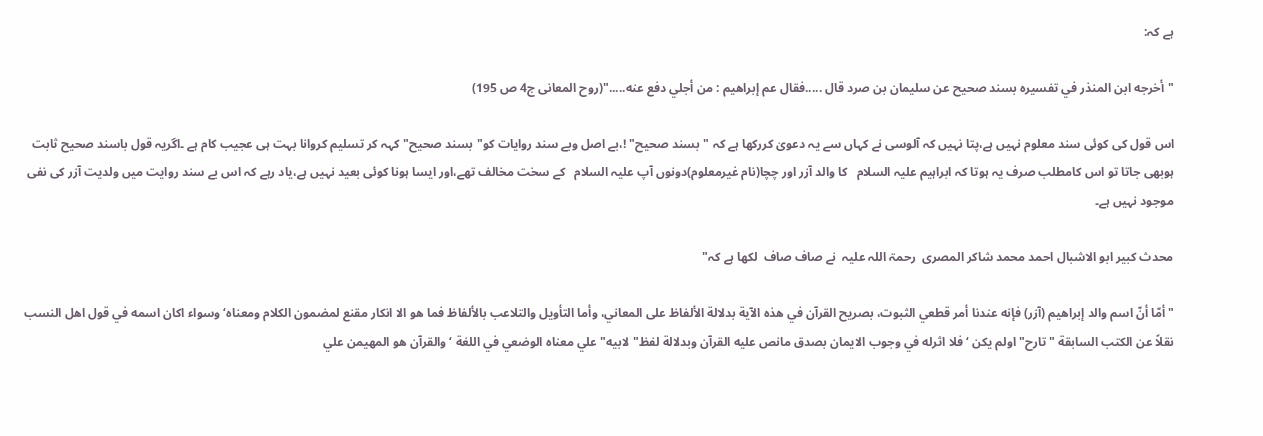ہے کہ:

"أخرجه ابن المنذر في تفسيره بسند صحيح عن سليمان بن صرد قال .....فقال عم إبراهيم : من أجلي دفع عنه....."(روح المعانی ج4 ص 195)

اس قول کی کوئی سند معلوم نہیں ہے،پتا نہیں کہ آلوسی نے کہاں سے یہ دعویٰ کررکھا ہے کہ "بسند صحیح" !،بے اصل وبے سند روایات کو"بسند صحیح" کہہ کر تسلیم کروانا بہت ہی عجیب کام ہے ۔اگریہ قول باسند صحیح ثابت ہوبھی جاتا تو اس کامطلب صرف یہ ہوتا کہ ابراہیم علیہ السلام   کا والد آزر اور چچا(نام غیرمعلوم)دونوں آپ علیہ السلام   کے سخت مخالف تھے،اور ایسا ہونا کوئی بعید نہیں ہے،یاد رہے کہ اس بے سند روایت میں ولدیت آزر کی نفی موجود نہیں ہے۔

محدث کبیر ابو الاشبال احمد محمد شاکر المصری  رحمۃ اللہ علیہ  نے صاف صاف  لکھا ہے کہ"

"أمّا أنّ اسم والد إبراهيم (آزر) فإنه عندنا أمر قطعي الثبوت، بصريح القرآن في هذه الآية بدلالة الألفاظ على المعاني، وأما التأويل والتلاعب بالألفاظ فما هو الا انكار مقنع لمضمون الكلام ومعناه‘ وسواء اكان اسمه في قول اهل النسب نقلاً عن الكتب السابقة "تارح" اولم يكن ‘فلا اثرله في وجوب الايمان بصدق مانص عليه القرآن وبدلالة لفظ"لابيه" علي معناه الوضعي في اللغة ‘والقرآن هو المهيمن علي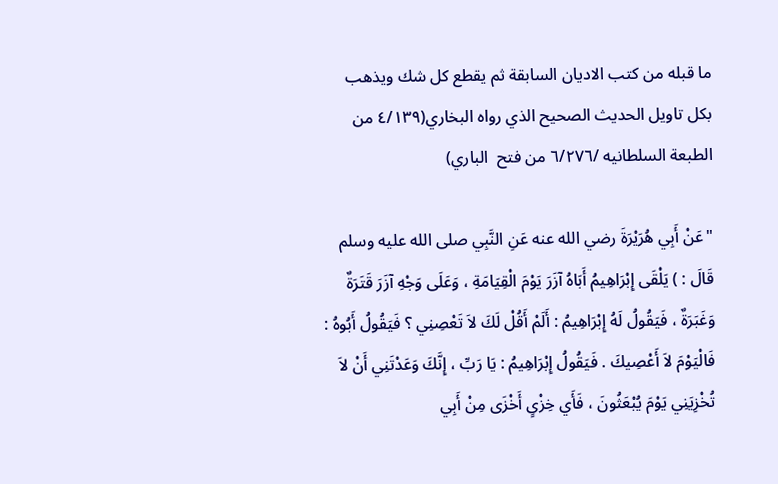ما قبله من كتب الاديان السابقة ثم يقطع كل شك ويذهب بكل تاويل الحديث الصحيح الذي رواه البخاري(٤/١٣٩ من الطبعة السلطانيه /٦/٢٧٦ من فتح  الباري)

"عَنْ أَبِي هُرَيْرَةَ رضي الله عنه عَنِ النَّبِي صلى الله عليه وسلم قَالَ : ) يَلْقَى إِبْرَاهِيمُ أَبَاهُ آزَرَ يَوْمَ الْقِيَامَةِ ، وَعَلَى وَجْهِ آزَرَ قَتَرَةٌ وَغَبَرَةٌ ، فَيَقُولُ لَهُ إِبْرَاهِيمُ : أَلَمْ أَقُلْ لَكَ لاَ تَعْصِنِي ؟ فَيَقُولُ أَبُوهُ : فَالْيَوْمَ لاَ أَعْصِيكَ . فَيَقُولُ إِبْرَاهِيمُ : يَا رَبِّ ، إِنَّكَ وَعَدْتَنِي أَنْ لاَ تُخْزِيَنِي يَوْمَ يُبْعَثُونَ ، فَأَي خِزْىٍ أَخْزَى مِنْ أَبِي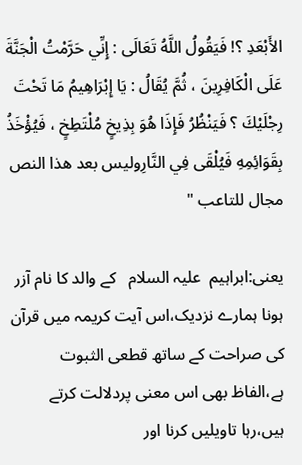الأَبْعَدِ ؟! فَيَقُولُ اللَّهُ تَعَالَى : إِنِّي حَرَّمْتُ الْجَنَّةَ عَلَى الْكَافِرِينَ ، ثُمَّ يُقَالُ : يَا إِبْرَاهِيمُ مَا تَحْتَ رِجْلَيْكَ ؟ فَيَنْظُرُ فَإِذَا هُوَ بِذِيخٍ مُلْتَطِخٍ ، فَيُؤْخَذُ بِقَوَائِمِهِ فَيُلْقَى فِي النَّارِوليس بعد هذا النص مجال للتاعب "

یعنی:ابراہیم  علیہ السلام   کے والد کا نام آزر ہونا ہمارے نزدیک،اس آیت کریمہ میں قرآن کی صراحت کے ساتھ قطعی الثبوت ہے،الفاظ بھی اس معنی پردلالت کرتے ہیں،رہا تاویلیں کرنا اور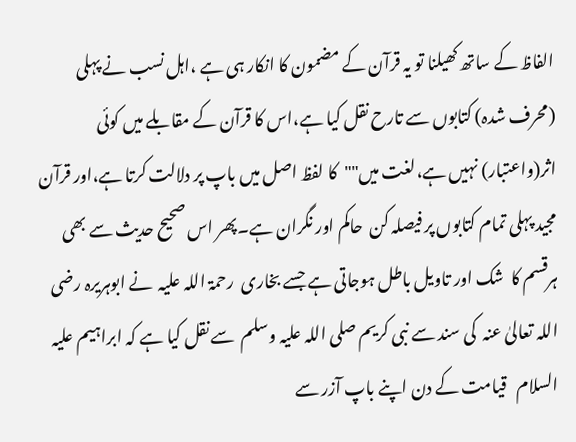الفاظ کے ساتھ کھیلنا تو یہ قرآن کے مضمون کا انکار ہی ہے ،اہل نسب نے پہلی (محرف شدہ) کتابوں سے تارح نقل کیا ہے،اس کا قرآن کے مقابلے میں کوئی اثر(واعتبار) نہیں ہے،لغت میں""کا لفظ اصل میں باپ پر دلالت کرتا ہے،اور قرآن مجید پہلی تمام کتابوں پر فیصلہ کن  حاکم اور نگران ہے۔پھر اس صحیح حدیث سے بھی ہرقسم کا  شک اور تاویل باطل ہوجاتی ہے جسے بخاری  رحمۃ اللہ علیہ  نے ابوہریرہ رضی اللہ تعالیٰ عنہ  کی سند سے نبی کریم صلی اللہ علیہ وسلم  سے نقل کیا ہے کہ ابراہیم علیہ السلام   قیامت کے دن اپنے باپ آزر سے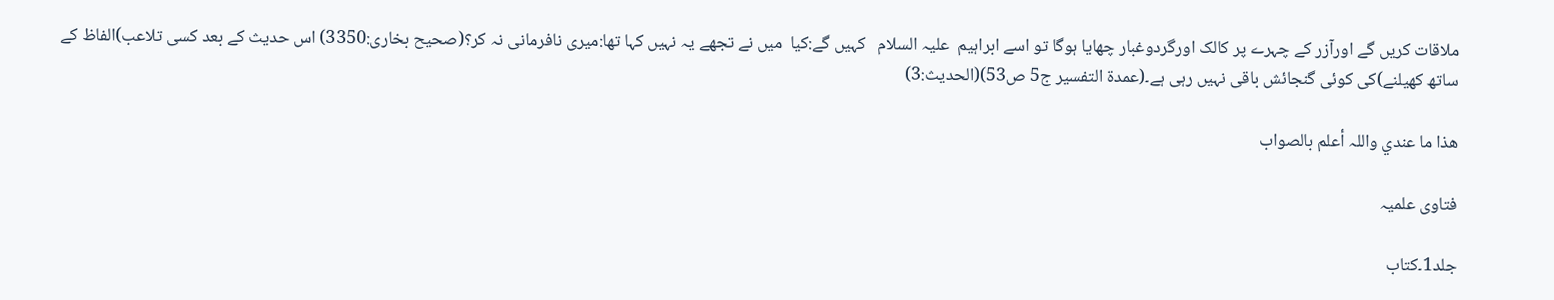ملاقات کریں گے اورآزر کے چہرے پر کالک اورگردوغبار چھایا ہوگا تو اسے ابراہیم  علیہ السلام   کہیں گے:کیا  میں نے تجھے یہ نہیں کہا تھا:میری نافرمانی نہ کر؟(صحیح بخاری:3350) اس حدیث کے بعد کسی تلاعب)الفاظ کے ساتھ کھیلنے)کی کوئی گنجائش باقی نہیں رہی ہے۔(عمدۃ التفسیر ج5 ص53)(الحدیث:3)

ھذا ما عندي واللہ أعلم بالصواب

فتاوی علمیہ

جلد1۔كتاب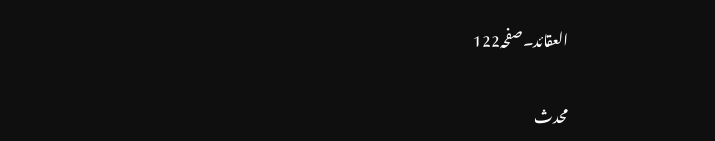العقائد۔صفحہ122

محدث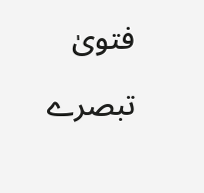فتویٰ

تبصرے